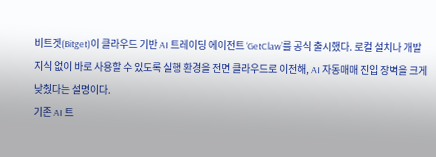비트겟(Bitget)이 클라우드 기반 AI 트레이딩 에이전트 ‘GetClaw’를 공식 출시했다. 로컬 설치나 개발 지식 없이 바로 사용할 수 있도록 실행 환경을 전면 클라우드로 이전해, AI 자동매매 진입 장벽을 크게 낮췄다는 설명이다.
기존 AI 트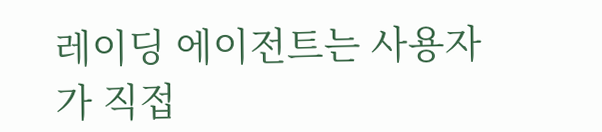레이딩 에이전트는 사용자가 직접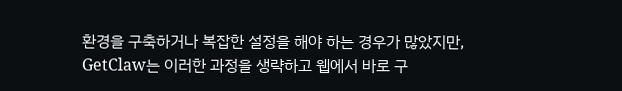환경을 구축하거나 복잡한 설정을 해야 하는 경우가 많았지만, GetClaw는 이러한 과정을 생략하고 웹에서 바로 구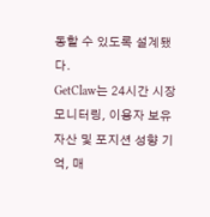동할 수 있도록 설계됐다.
GetClaw는 24시간 시장 모니터링, 이용자 보유 자산 및 포지션 성향 기억, 매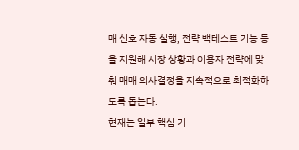매 신호 자동 실행, 전략 백테스트 기능 등을 지원해 시장 상황과 이용자 전략에 맞춰 매매 의사결정을 지속적으로 최적화하도록 돕는다.
현재는 일부 핵심 기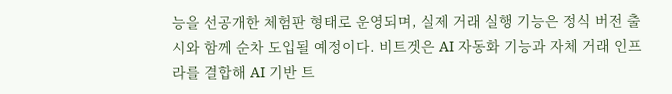능을 선공개한 체험판 형태로 운영되며, 실제 거래 실행 기능은 정식 버전 출시와 함께 순차 도입될 예정이다. 비트겟은 AI 자동화 기능과 자체 거래 인프라를 결합해 AI 기반 트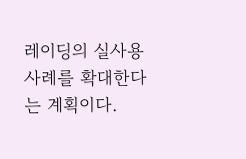레이딩의 실사용 사례를 확대한다는 계획이다.